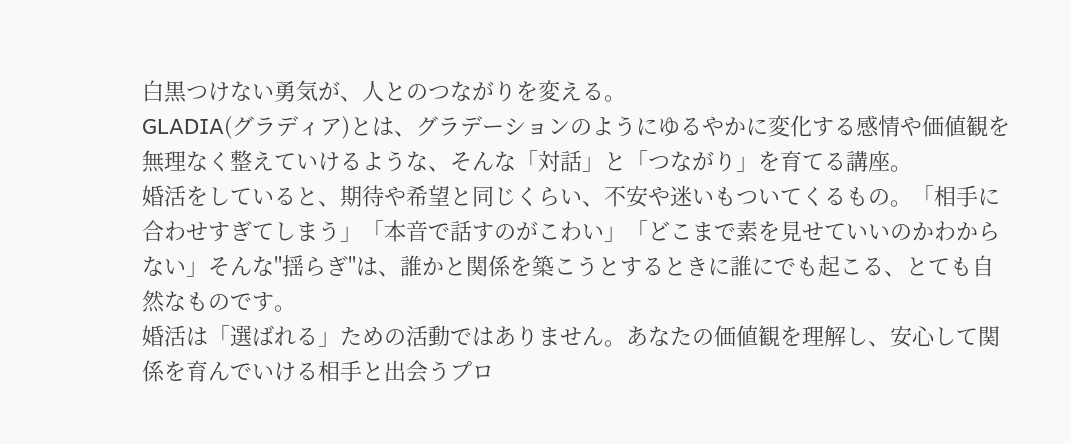白黒つけない勇気が、人とのつながりを変える。
GLADIA(グラディア)とは、グラデーションのようにゆるやかに変化する感情や価値観を無理なく整えていけるような、そんな「対話」と「つながり」を育てる講座。
婚活をしていると、期待や希望と同じくらい、不安や迷いもついてくるもの。「相手に合わせすぎてしまう」「本音で話すのがこわい」「どこまで素を見せていいのかわからない」そんな"揺らぎ"は、誰かと関係を築こうとするときに誰にでも起こる、とても自然なものです。
婚活は「選ばれる」ための活動ではありません。あなたの価値観を理解し、安心して関係を育んでいける相手と出会うプロ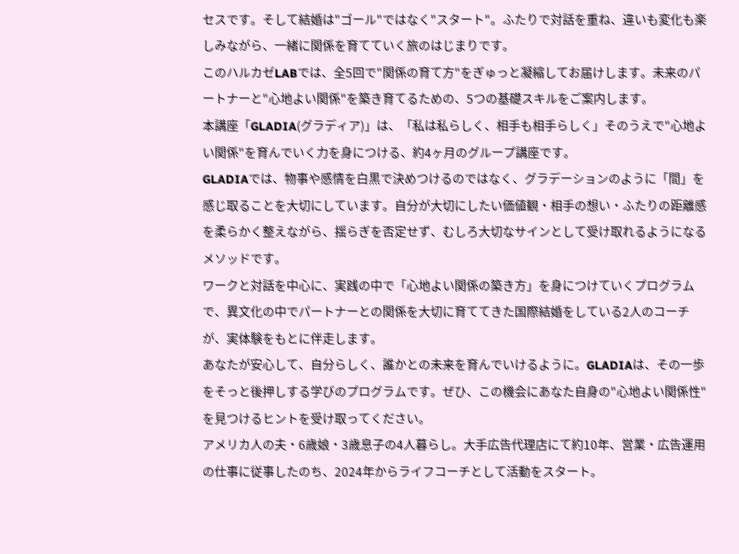セスです。そして結婚は"ゴール"ではなく"スタート"。ふたりで対話を重ね、違いも変化も楽しみながら、一緒に関係を育てていく旅のはじまりです。
このハルカゼLABでは、全5回で"関係の育て方"をぎゅっと凝縮してお届けします。未来のパートナーと"心地よい関係"を築き育てるための、5つの基礎スキルをご案内します。
本講座「GLADIA(グラディア)」は、「私は私らしく、相手も相手らしく」そのうえで"心地よい関係"を育んでいく力を身につける、約4ヶ月のグループ講座です。
GLADIAでは、物事や感情を白黒で決めつけるのではなく、グラデーションのように「間」を感じ取ることを大切にしています。自分が大切にしたい価値観・相手の想い・ふたりの距離感を柔らかく整えながら、揺らぎを否定せず、むしろ大切なサインとして受け取れるようになるメソッドです。
ワークと対話を中心に、実践の中で「心地よい関係の築き方」を身につけていくプログラムで、異文化の中でパートナーとの関係を大切に育ててきた国際結婚をしている2人のコーチが、実体験をもとに伴走します。
あなたが安心して、自分らしく、誰かとの未来を育んでいけるように。GLADIAは、その一歩をそっと後押しする学びのプログラムです。ぜひ、この機会にあなた自身の"心地よい関係性"を見つけるヒントを受け取ってください。
アメリカ人の夫・6歳娘・3歳息子の4人暮らし。大手広告代理店にて約10年、営業・広告運用の仕事に従事したのち、2024年からライフコーチとして活動をスタート。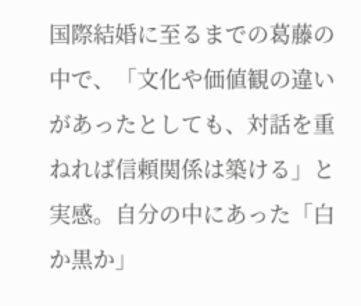国際結婚に至るまでの葛藤の中で、「文化や価値観の違いがあったとしても、対話を重ねれば信頼関係は築ける」と実感。自分の中にあった「白か黒か」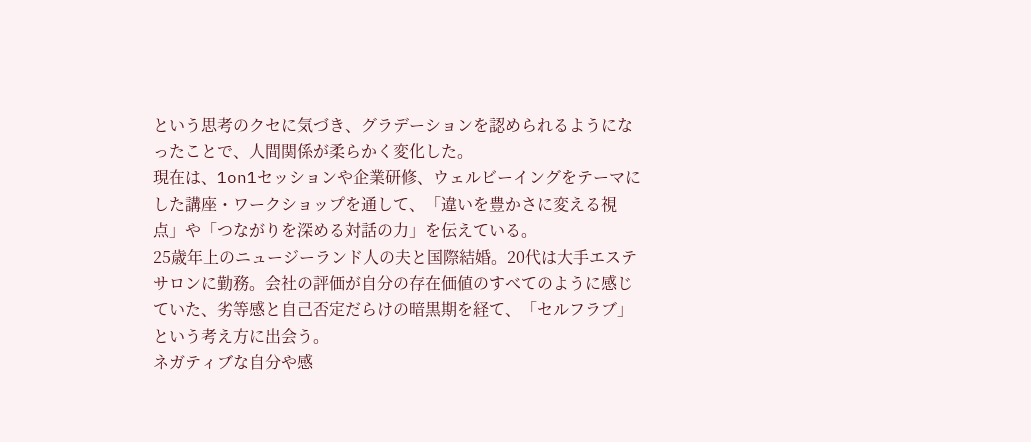という思考のクセに気づき、グラデーションを認められるようになったことで、人間関係が柔らかく変化した。
現在は、1on1セッションや企業研修、ウェルビーイングをテーマにした講座・ワークショップを通して、「違いを豊かさに変える視点」や「つながりを深める対話の力」を伝えている。
25歳年上のニュージーランド人の夫と国際結婚。20代は大手エステサロンに勤務。会社の評価が自分の存在価値のすべてのように感じていた、劣等感と自己否定だらけの暗黒期を経て、「セルフラブ」という考え方に出会う。
ネガティブな自分や感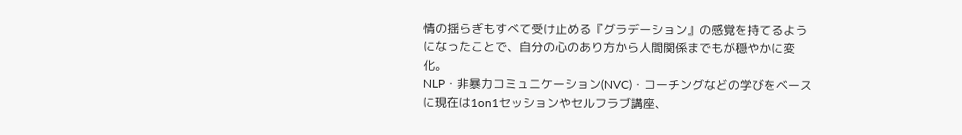情の揺らぎもすべて受け止める『グラデーション』の感覚を持てるようになったことで、自分の心のあり方から人間関係までもが穏やかに変化。
NLP・非暴力コミュニケーション(NVC)・コーチングなどの学びをベースに現在は1on1セッションやセルフラブ講座、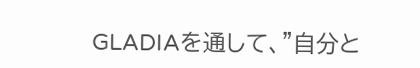GLADIAを通して、"自分と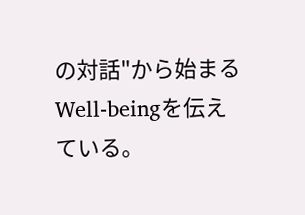の対話"から始まるWell-beingを伝えている。